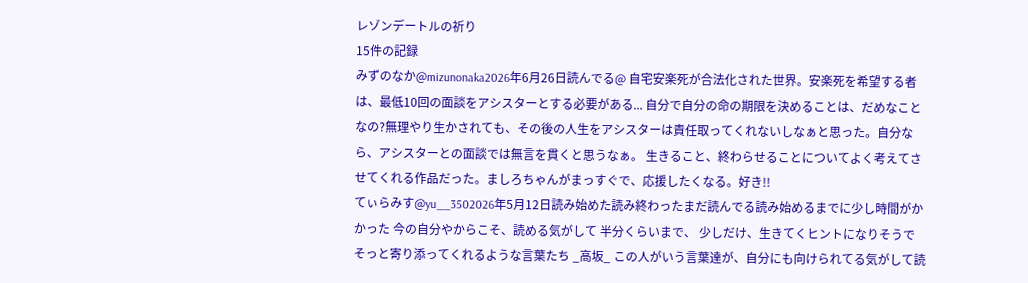レゾンデートルの祈り
15件の記録
みずのなか@mizunonaka2026年6月26日読んでる@ 自宅安楽死が合法化された世界。安楽死を希望する者は、最低10回の面談をアシスターとする必要がある... 自分で自分の命の期限を決めることは、だめなことなの?無理やり生かされても、その後の人生をアシスターは責任取ってくれないしなぁと思った。自分なら、アシスターとの面談では無言を貫くと思うなぁ。 生きること、終わらせることについてよく考えてさせてくれる作品だった。ましろちゃんがまっすぐで、応援したくなる。好き!!
てぃらみす@yu__3502026年5月12日読み始めた読み終わったまだ読んでる読み始めるまでに少し時間がかかった 今の自分やからこそ、読める気がして 半分くらいまで、 少しだけ、生きてくヒントになりそうで そっと寄り添ってくれるような言葉たち _高坂_ この人がいう言葉達が、自分にも向けられてる気がして読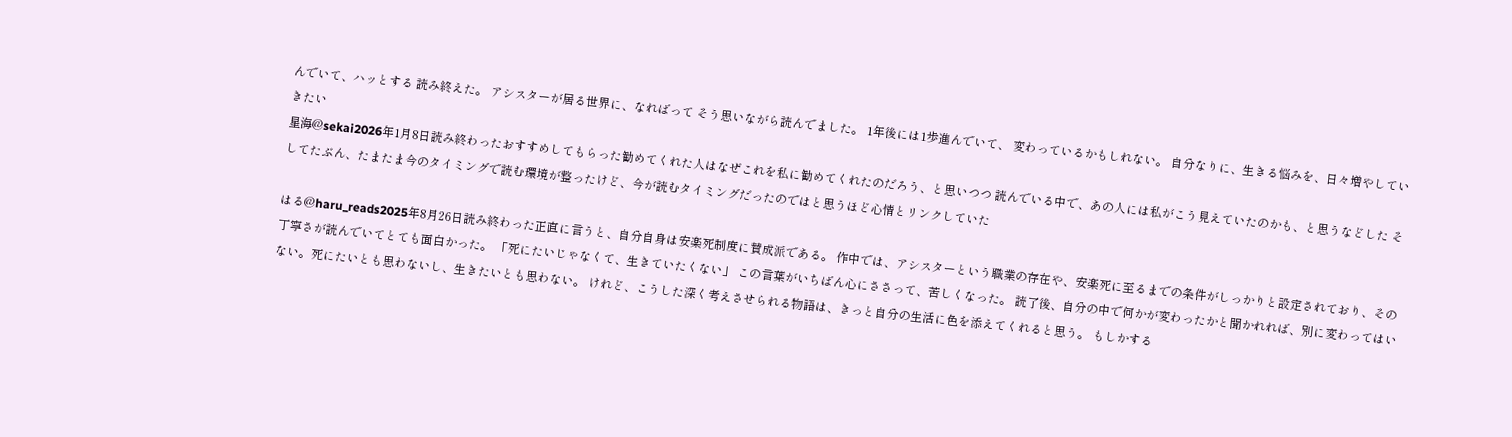んでいて、ハッとする 読み終えた。 アシスターが居る世界に、なればって そう思いながら読んでました。 1年後には1歩進んでいて、 変わっているかもしれない。 自分なりに、生きる悩みを、日々増やしていきたい
星海@sekai2026年1月8日読み終わったおすすめしてもらった勧めてくれた人はなぜこれを私に勧めてくれたのだろう、と思いつつ 読んでいる中で、あの人には私がこう見えていたのかも、と思うなどした そしてたぶん、たまたま今のタイミングで読む環境が整ったけど、今が読むタイミングだったのではと思うほど心情とリンクしていた

はる@haru_reads2025年8月26日読み終わった正直に言うと、自分自身は安楽死制度に賛成派である。 作中では、アシスターという職業の存在や、安楽死に至るまでの条件がしっかりと設定されており、その丁寧さが読んでいてとても面白かった。 「死にたいじゃなくて、生きていたくない」 この言葉がいちばん心にささって、苦しくなった。 読了後、自分の中で何かが変わったかと聞かれれば、別に変わってはいない。死にたいとも思わないし、生きたいとも思わない。 けれど、こうした深く考えさせられる物語は、きっと自分の生活に色を添えてくれると思う。 もしかする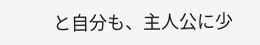と自分も、主人公に少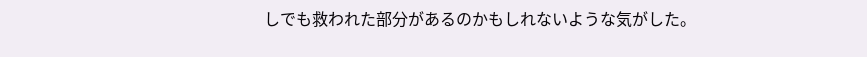しでも救われた部分があるのかもしれないような気がした。